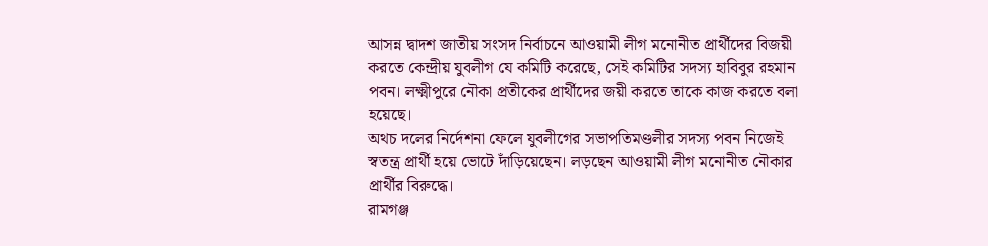আসন্ন দ্বাদশ জাতীয় সংসদ নির্বাচনে আওয়ামী লীগ মনোনীত প্রার্থীদের বিজয়ী করতে কেন্দ্রীয় যুবলীগ যে কমিটি করেছে, সেই কমিটির সদস্য হাবিবুর রহমান পবন। লক্ষ্মীপুরে নৌকা প্রতীকের প্রার্থীদের জয়ী করতে তাকে কাজ করতে বলা হয়েছে।
অথচ দলের নির্দেশনা ফেলে যুবলীগের সভাপতিমণ্ডলীর সদস্য পবন নিজেই স্বতন্ত্র প্রার্থী হয়ে ভোটে দাঁড়িয়েছেন। লড়ছেন আওয়ামী লীগ মনোনীত নৌকার প্রার্থীর বিরুদ্ধে।
রামগঞ্জ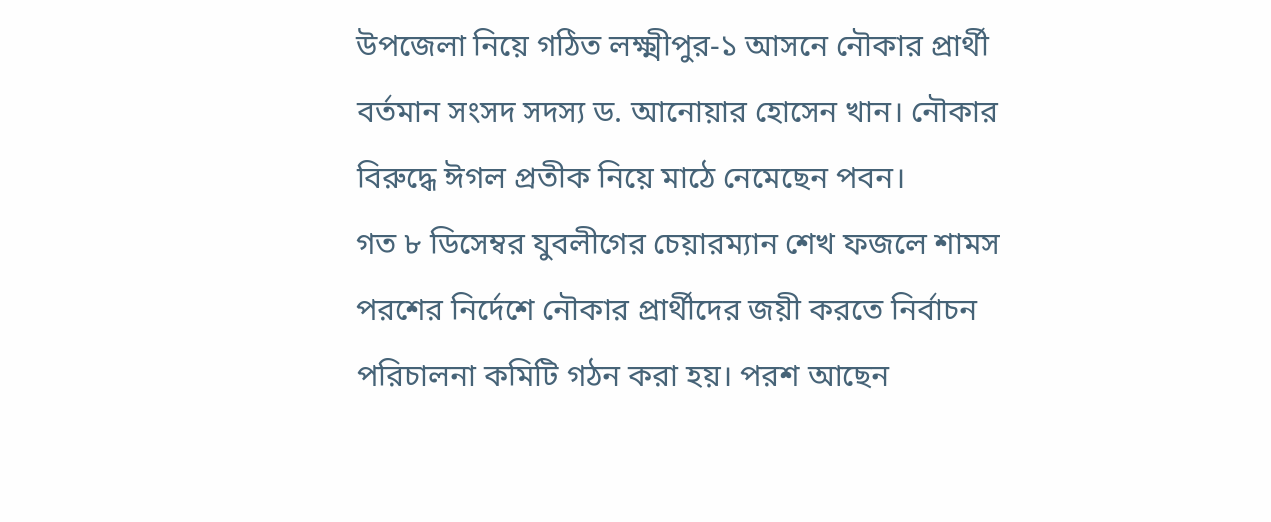উপজেলা নিয়ে গঠিত লক্ষ্মীপুর-১ আসনে নৌকার প্রার্থী বর্তমান সংসদ সদস্য ড. আনোয়ার হোসেন খান। নৌকার বিরুদ্ধে ঈগল প্রতীক নিয়ে মাঠে নেমেছেন পবন।
গত ৮ ডিসেম্বর যুবলীগের চেয়ারম্যান শেখ ফজলে শামস পরশের নির্দেশে নৌকার প্রার্থীদের জয়ী করতে নির্বাচন পরিচালনা কমিটি গঠন করা হয়। পরশ আছেন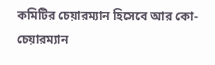কমিটির চেয়ারম্যান হিসেবে আর কো-চেয়ারম্যান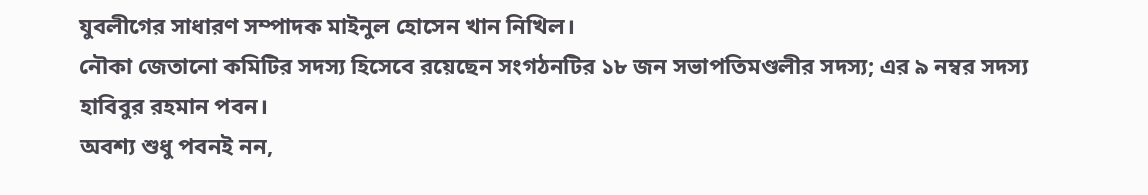যুবলীগের সাধারণ সম্পাদক মাইনুল হোসেন খান নিখিল।
নৌকা জেতানো কমিটির সদস্য হিসেবে রয়েছেন সংগঠনটির ১৮ জন সভাপতিমণ্ডলীর সদস্য; এর ৯ নম্বর সদস্য হাবিবুর রহমান পবন।
অবশ্য শুধু পবনই নন,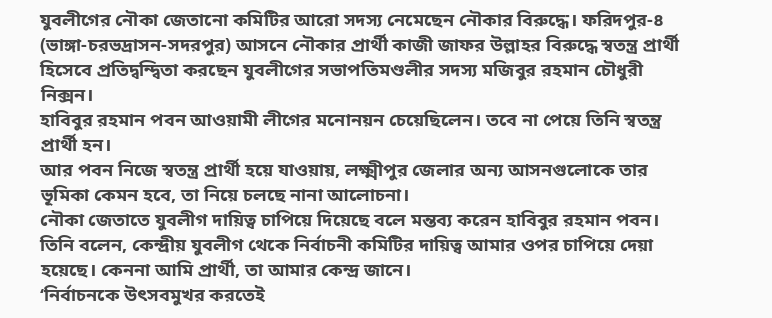যুবলীগের নৌকা জেতানো কমিটির আরো সদস্য নেমেছেন নৌকার বিরুদ্ধে। ফরিদপুর-৪ (ভাঙ্গা-চরভদ্রাসন-সদরপুর) আসনে নৌকার প্রার্থী কাজী জাফর উল্লাহর বিরুদ্ধে স্বতন্ত্র প্রার্থী হিসেবে প্রতিদ্বন্দ্বিতা করছেন যুবলীগের সভাপতিমণ্ডলীর সদস্য মজিবুর রহমান চৌধুরী নিক্সন।
হাবিবুর রহমান পবন আওয়ামী লীগের মনোনয়ন চেয়েছিলেন। তবে না পেয়ে তিনি স্বতন্ত্র প্রার্থী হন।
আর পবন নিজে স্বতন্ত্র প্রার্থী হয়ে যাওয়ায়, লক্ষ্মীপুর জেলার অন্য আসনগুলোকে তার ভূমিকা কেমন হবে, তা নিয়ে চলছে নানা আলোচনা।
নৌকা জেতাতে যুবলীগ দায়িত্ব চাপিয়ে দিয়েছে বলে মন্তব্য করেন হাবিবুর রহমান পবন। তিনি বলেন, কেন্দ্রীয় যুবলীগ থেকে নির্বাচনী কমিটির দায়িত্ব আমার ওপর চাপিয়ে দেয়া হয়েছে। কেননা আমি প্রার্থী, তা আমার কেন্দ্র জানে।
‘নির্বাচনকে উৎসবমুখর করতেই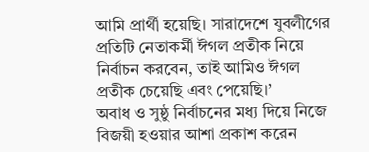আমি প্রার্থী হয়েছি। সারাদেশে যুবলীগের প্রতিটি নেতাকর্মী ঈগল প্রতীক নিয়ে নির্বাচন করবেন, তাই আমিও ঈগল প্রতীক চেয়েছি এবং পেয়েছি।’
অবাধ ও সুষ্ঠু নির্বাচনের মধ্য দিয়ে নিজে বিজয়ী হওয়ার আশা প্রকাশ করেন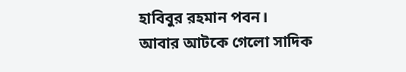হাবিবুর রহমান পবন।
আবার আটকে গেলো সাদিক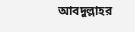আবদুল্লাহর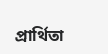প্রার্থিতা